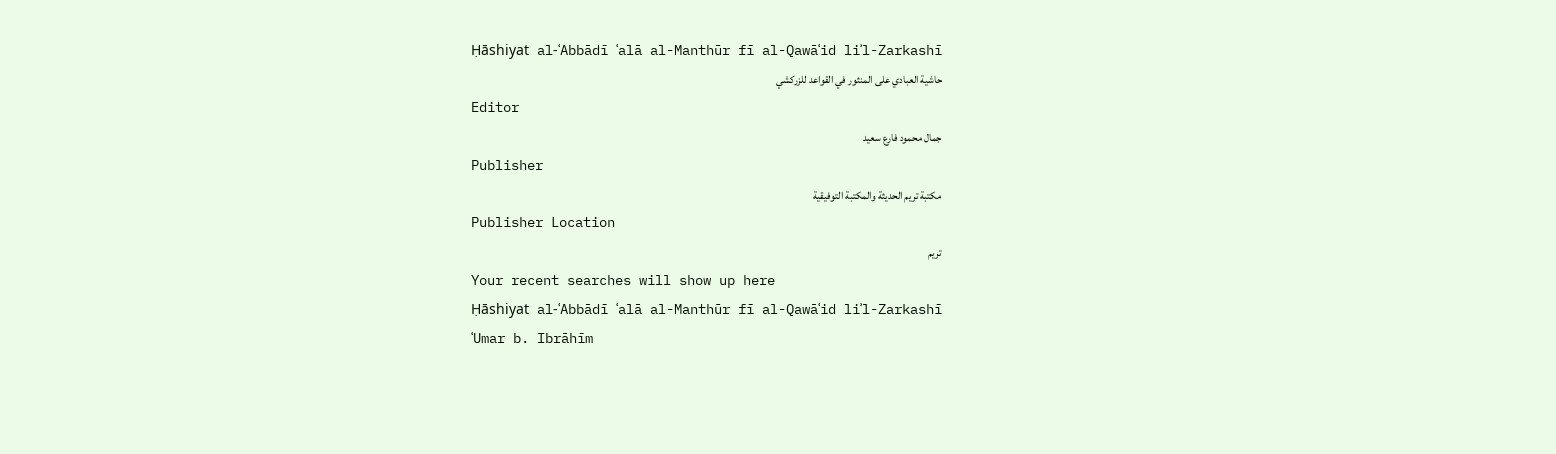Ḥāshiyat al-ʿAbbādī ʿalā al-Manthūr fī al-Qawāʿid liʾl-Zarkashī
حاشية العبادي على المنثور في القواعد للزركشي
Editor
جمال محمود فارع سعيد
Publisher
مكتبة تريم الحديثة والمكتبة التوفيقية
Publisher Location
تريم
Your recent searches will show up here
Ḥāshiyat al-ʿAbbādī ʿalā al-Manthūr fī al-Qawāʿid liʾl-Zarkashī
ʿUmar b. Ibrāhīm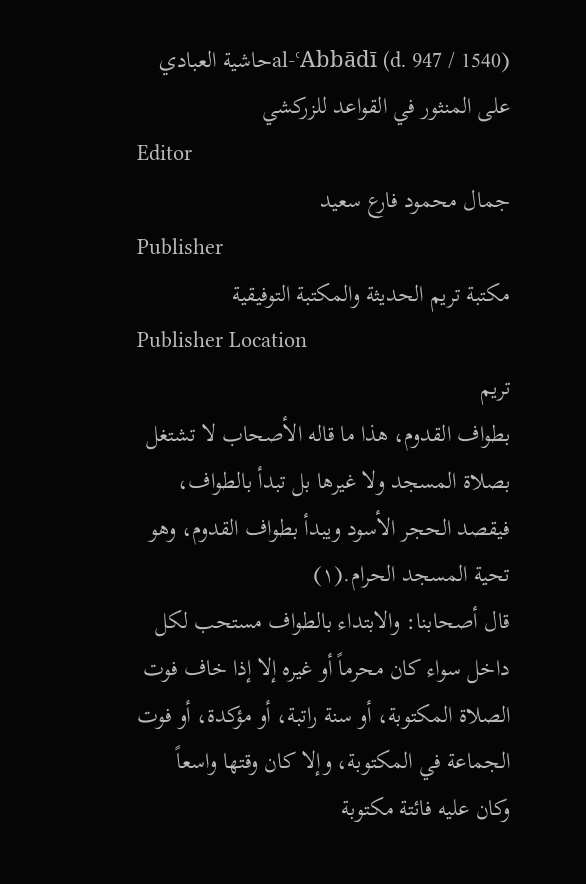al-ʿAbbādī (d. 947 / 1540)حاشية العبادي على المنثور في القواعد للزركشي
Editor
جمال محمود فارع سعيد
Publisher
مكتبة تريم الحديثة والمكتبة التوفيقية
Publisher Location
تريم
بطواف القدوم، هذا ما قاله الأصحاب لا تشتغل بصلاة المسجد ولا غيرها بل تبدأ بالطواف، فيقصد الحجر الأسود ويبدأ بطواف القدوم، وهو تحية المسجد الحرام.(١)
قال أصحابنا: والابتداء بالطواف مستحب لكل داخل سواء كان محرماً أو غيره إلا إذا خاف فوت الصلاة المكتوبة، أو سنة راتبة، أو مؤكدة، أو فوت الجماعة في المكتوبة، وإلا كان وقتها واسعاً وكان عليه فائتة مكتوبة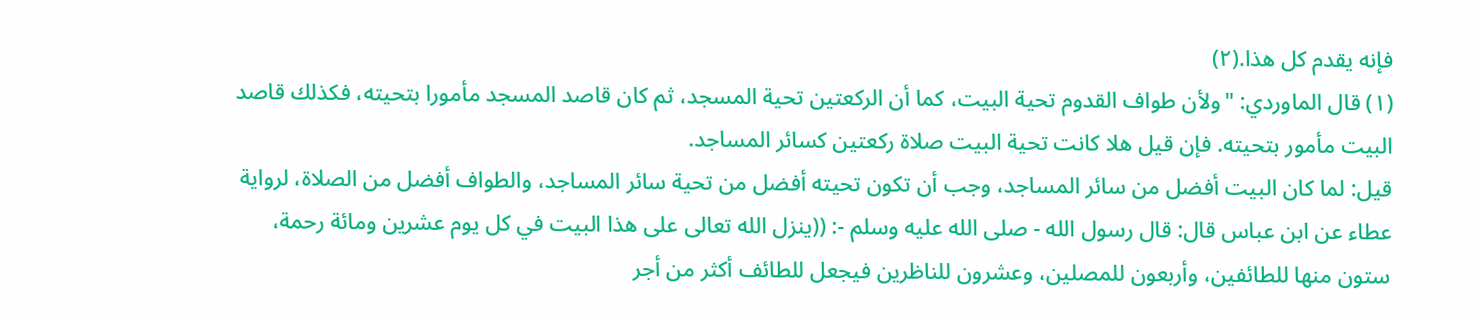فإنه يقدم كل هذا.(٢)
(١) قال الماوردي: "ولأن طواف القدوم تحية البيت، كما أن الركعتين تحية المسجد، ثم كان قاصد المسجد مأمورا بتحيته، فكذلك قاصد البيت مأمور بتحيته. فإن قيل هلا كانت تحية البيت صلاة ركعتين كسائر المساجد.
قيل: لما كان البيت أفضل من سائر المساجد، وجب أن تكون تحيته أفضل من تحية سائر المساجد، والطواف أفضل من الصلاة، لرواية عطاء عن ابن عباس قال: قال رسول الله - صلى الله عليه وسلم -: ((ينزل الله تعالى على هذا البيت في كل يوم عشرين ومائة رحمة، ستون منها للطائفين، وأربعون للمصلين، وعشرون للناظرين فيجعل للطائف أكثر من أجر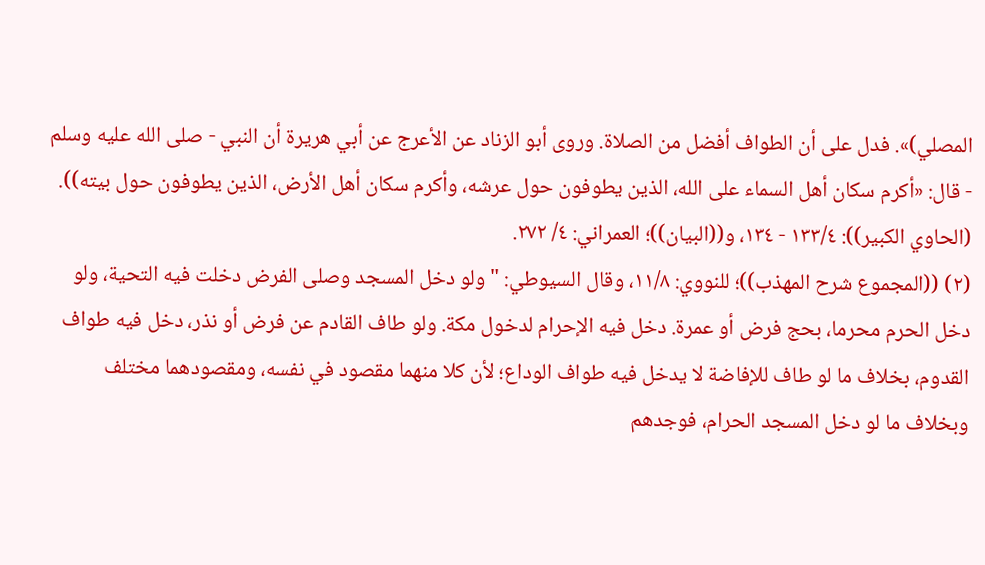المصلي)». فدل على أن الطواف أفضل من الصلاة. وروى أبو الزناد عن الأعرج عن أبي هريرة أن النبي - صلى الله عليه وسلم - قال: «أكرم سكان أهل السماء على الله، الذين يطوفون حول عرشه، وأكرم سكان أهل الأرض، الذين يطوفون حول بيته)). (الحاوي الكبير)): ١٣٣/٤ - ١٣٤، و((البيان))؛ العمراني: ٤/ ٢٧٢.
(٢) ((المجموع شرح المهذب))؛ للنووي: ١١/٨، وقال السيوطي: "ولو دخل المسجد وصلى الفرض دخلت فيه التحية، ولو دخل الحرم محرما، بحج فرض أو عمرة. دخل فيه الإحرام لدخول مكة. ولو طاف القادم عن فرض أو نذر، دخل فيه طواف القدوم، بخلاف ما لو طاف للإفاضة لا يدخل فيه طواف الوداع؛ لأن كلا منهما مقصود في نفسه، ومقصودهما مختلف وبخلاف ما لو دخل المسجد الحرام، فوجدهم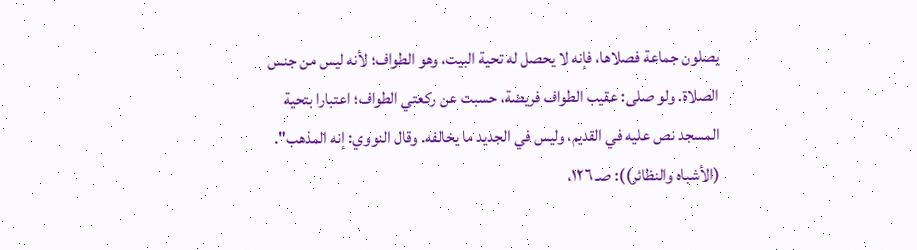يصلون جماعة فصلاها، فإنه لا يحصل له تحية البيت، وهو الطواف؛ لأنه ليس من جنس الصلاة. ولو صلى: عقيب الطواف فريضة، حسبت عن ركعتي الطواف؛ اعتبارا بتحية المسجد نص عليه في القديم، وليس في الجديد ما يخالفه. وقال النووي: إنه المذهب". (الأشباه والنظائر)): صـ ١٢٦،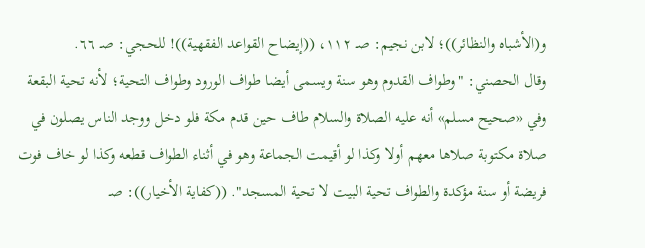و(الأشباه والنظائر))؛ لابن نجيم: صـ ١١٢، ((إيضاح القواعد الفقهية))! للحجي: صـ ٦٦.
وقال الحصني: "وطواف القدوم وهو سنة ويسمى أيضا طواف الورود وطواف التحية؛ لأنه تحية البقعة وفي «صحيح مسلم» أنه عليه الصلاة والسلام طاف حين قدم مكة فلو دخل ووجد الناس يصلون في صلاة مكتوبة صلاها معهم أولا وكذا لو أقيمت الجماعة وهو في أثناء الطواف قطعه وكذا لو خاف فوت فريضة أو سنة مؤكدة والطواف تحية البيت لا تحية المسجد". ((كفاية الأخيار)): صـ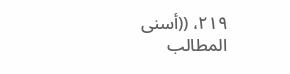٢١٩، ((أسنى المطالب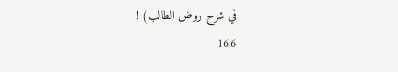في شرح روض الطالب) !
166